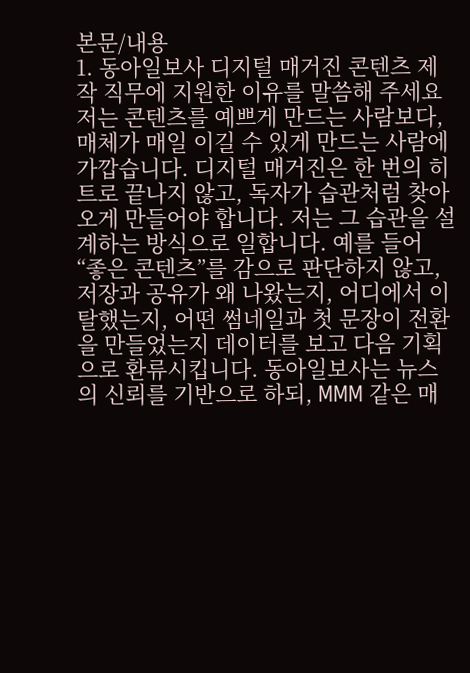본문/내용
1. 동아일보사 디지털 매거진 콘텐츠 제작 직무에 지원한 이유를 말씀해 주세요
저는 콘텐츠를 예쁘게 만드는 사람보다, 매체가 매일 이길 수 있게 만드는 사람에 가깝습니다. 디지털 매거진은 한 번의 히트로 끝나지 않고, 독자가 습관처럼 찾아오게 만들어야 합니다. 저는 그 습관을 설계하는 방식으로 일합니다. 예를 들어 “좋은 콘텐츠”를 감으로 판단하지 않고, 저장과 공유가 왜 나왔는지, 어디에서 이탈했는지, 어떤 썸네일과 첫 문장이 전환을 만들었는지 데이터를 보고 다음 기획으로 환류시킵니다. 동아일보사는 뉴스의 신뢰를 기반으로 하되, MMM 같은 매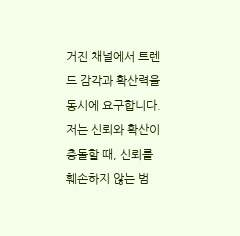거진 채널에서 트렌드 감각과 확산력을 동시에 요구합니다. 저는 신뢰와 확산이 충돌할 때, 신뢰를 훼손하지 않는 범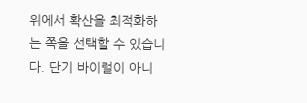위에서 확산을 최적화하는 쪽을 선택할 수 있습니다. 단기 바이럴이 아니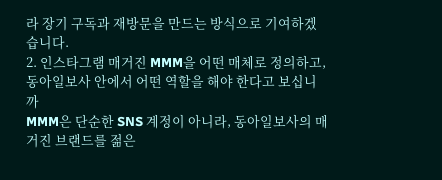라 장기 구독과 재방문을 만드는 방식으로 기여하겠습니다.
2. 인스타그램 매거진 MMM을 어떤 매체로 정의하고, 동아일보사 안에서 어떤 역할을 해야 한다고 보십니까
MMM은 단순한 SNS 계정이 아니라, 동아일보사의 매거진 브랜드를 젊은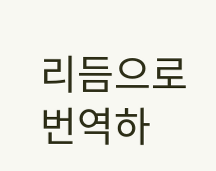리듬으로 번역하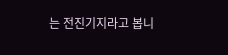는 전진기지라고 봅니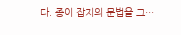다. 종이 잡지의 문법을 그…